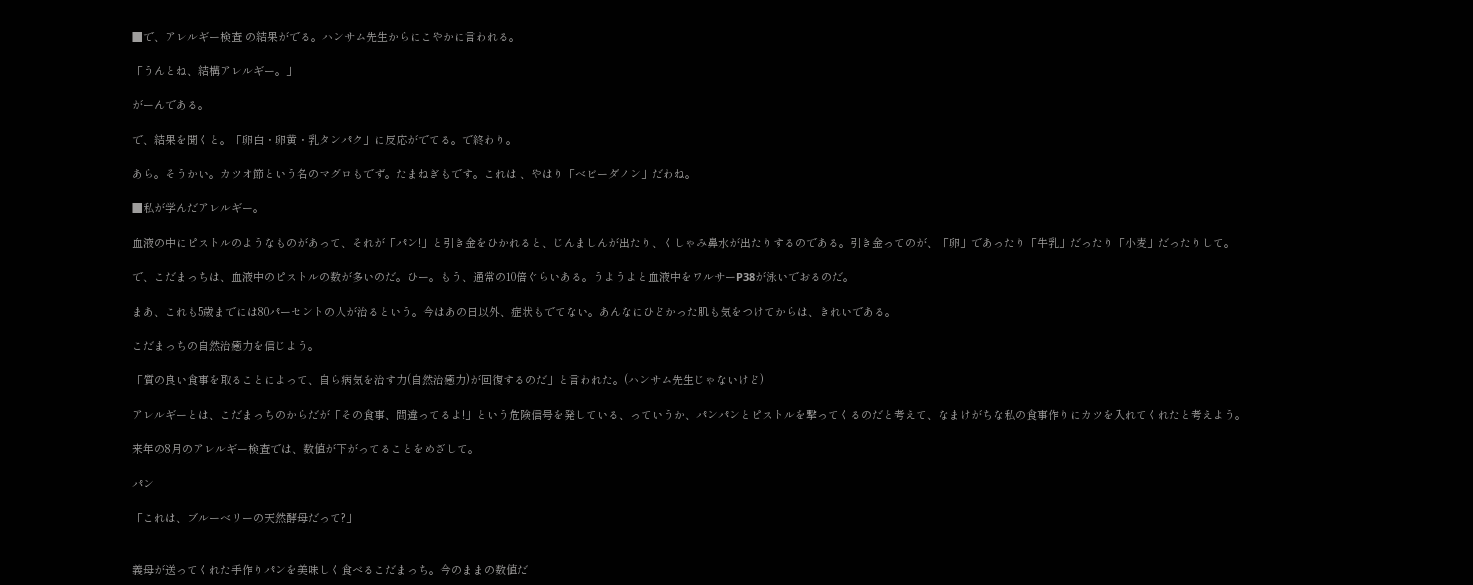■で、アレルギー検査 の結果がでる。ハンサム先生からにこやかに言われる。

「うんとね、結構アレルギー。」

がーんである。

で、結果を聞くと。「卵白・卵黄・乳タンパク」に反応がでてる。で終わり。

あら。そうかい。カツオ節という名のマグロもでず。たまねぎもです。これは 、やはり「ベビーダノン」だわね。

■私が学んだアレルギー。

血液の中にピストルのようなものがあって、それが「パン!」と引き金をひかれると、じんましんが出たり、くしゃみ鼻水が出たりするのである。引き金ってのが、「卵」であったり「牛乳」だったり「小麦」だったりして。

で、こだまっちは、血液中のピストルの数が多いのだ。ひー。もう、通常の10倍ぐらいある。うようよと血液中をワルサーP38が泳いでおるのだ。

まあ、これも5歳までには80パーセントの人が治るという。今はあの日以外、症状もでてない。あんなにひどかった肌も気をつけてからは、きれいである。

こだまっちの自然治癒力を信じよう。

「質の良い食事を取ることによって、自ら病気を治す力(自然治癒力)が回復するのだ」と言われた。(ハンサム先生じゃないけど)

アレルギーとは、こだまっちのからだが「その食事、間違ってるよ!」という危険信号を発している、っていうか、パンパンとピストルを撃ってくるのだと考えて、なまけがちな私の食事作りにカツを入れてくれたと考えよう。

来年の8月のアレルギー検査では、数値が下がってることをめざして。

パン

「これは、ブルーベリーの天然酵母だって?」


義母が送ってくれた手作りパンを美味しく食べるこだまっち。今のままの数値だ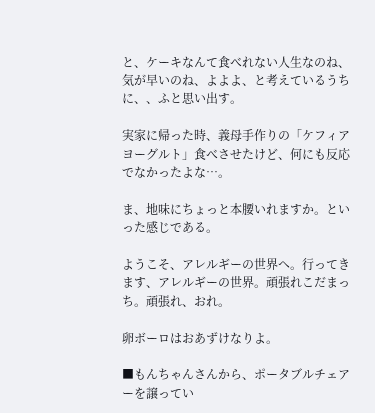と、ケーキなんて食べれない人生なのね、気が早いのね、よよよ、と考えているうちに、、ふと思い出す。

実家に帰った時、義母手作りの「ケフィアヨーグルト」食べさせたけど、何にも反応でなかったよな…。

ま、地味にちょっと本腰いれますか。といった感じである。

ようこそ、アレルギーの世界へ。行ってきます、アレルギーの世界。頑張れこだまっち。頑張れ、おれ。

卵ボーロはおあずけなりよ。

■もんちゃんさんから、ポータブルチェアーを譲ってい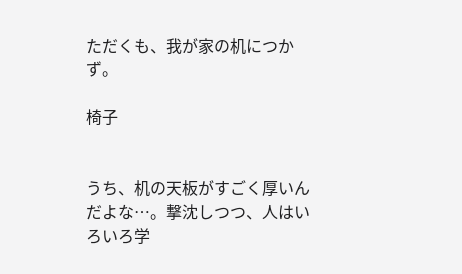ただくも、我が家の机につかず。

椅子


うち、机の天板がすごく厚いんだよな…。撃沈しつつ、人はいろいろ学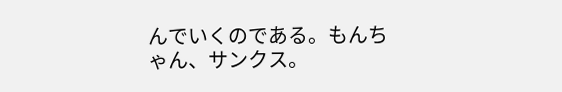んでいくのである。もんちゃん、サンクス。